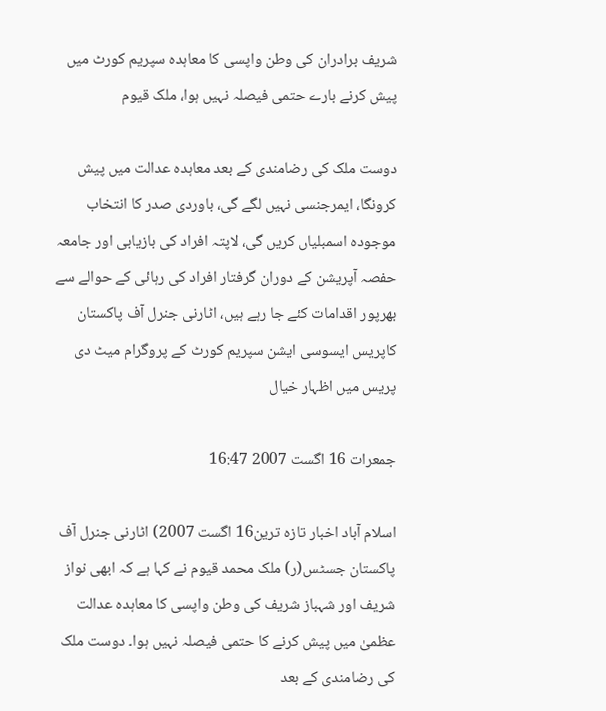شریف برادران کی وطن واپسی کا معاہدہ سپریم کورٹ میں پیش کرنے بارے حتمی فیصلہ نہیں ہوا، ملک قیوم

دوست ملک کی رضامندی کے بعد معاہدہ عدالت میں پیش کرونگا، ایمرجنسی نہیں لگے گی، باوردی صدر کا انتخاب موجودہ اسمبلیاں کریں گی، لاپتہ افراد کی بازیابی اور جامعہ حفصہ آپریشن کے دوران گرفتار افراد کی رہائی کے حوالے سے بھرپور اقدامات کئے جا رہے ہیں، اٹارنی جنرل آف پاکستان کاپریس ایسوسی ایشن سپریم کورٹ کے پروگرام میٹ دی پریس میں اظہار خیال

جمعرات 16 اگست 2007 16:47

اسلام آباد اخبار تازہ ترین16 اگست 2007) اٹارنی جنرل آف پاکستان جسٹس(ر) ملک محمد قیوم نے کہا ہے کہ ابھی نواز شریف اور شہباز شریف کی وطن واپسی کا معاہدہ عدالت عظمیٰ میں پیش کرنے کا حتمی فیصلہ نہیں ہوا۔ دوست ملک کی رضامندی کے بعد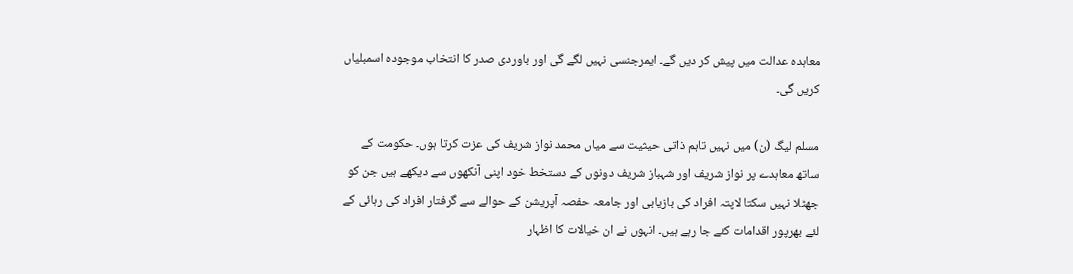معاہدہ عدالت میں پیش کر دیں گے۔ ایمرجنسی نہیں لگے گی اور باوردی صدر کا انتخاب موجودہ اسمبلیاں کریں گی۔

مسلم لیگ (ن) میں نہیں تاہم ذاتی حیثیت سے میاں محمد نواز شریف کی عزت کرتا ہوں۔ حکومت کے ساتھ معاہدے پر نواز شریف اور شہباز شریف دونوں کے دستخط خود اپنی آنکھوں سے دیکھے ہیں جن کو جھٹلا نہیں سکتا لاپتہ افراد کی بازیابی اور جامعہ حفصہ آپریشن کے حوالے سے گرفتار افراد کی رہائی کے لئے بھرپور اقدامات کئے جا رہے ہیں۔ انہوں نے ان خیالات کا اظہار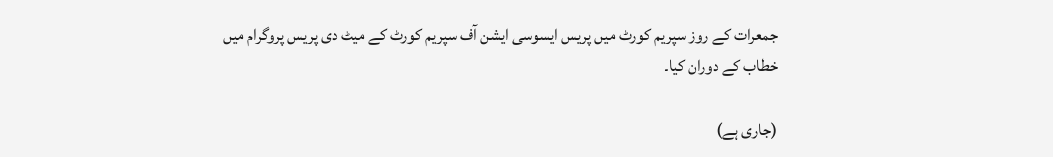جمعرات کے روز سپریم کورٹ میں پریس ایسوسی ایشن آف سپریم کورٹ کے میٹ دی پریس پروگرام میں خطاب کے دوران کیا۔

(جاری ہے)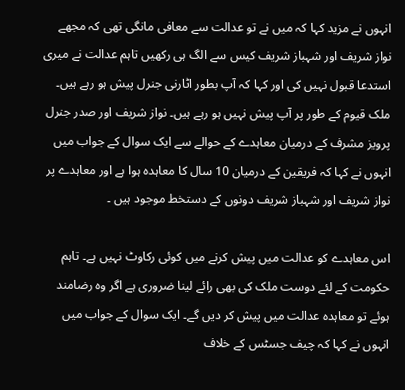انہوں نے مزید کہا کہ میں نے تو عدالت سے معافی مانگی تھی کہ مجھے نواز شریف اور شہباز شریف کیس سے الگ ہی رکھیں تاہم عدالت نے میری استدعا قبول نہیں کی اور کہا کہ آپ بطور اٹارنی جنرل پیش ہو رہے ہیں۔ ملک قیوم کے طور پر آپ پیش نہیں ہو رہے ہیں۔ نواز شریف اور صدر جنرل پرویز مشرف کے درمیان معاہدے کے حوالے سے ایک سوال کے جواب میں انہوں نے کہا کہ فریقین کے درمیان 10 سال کا معاہدہ ہوا ہے اور معاہدے پر نواز شریف اور شہباز شریف دونوں کے دستخط موجود ہیں ۔

اس معاہدے کو عدالت میں پیش کرنے میں کوئی رکاوٹ نہیں ہے۔ تاہم حکومت کے لئے دوست ملک کی بھی رائے لینا ضروری ہے اگر وہ رضامند ہوئے تو معاہدہ عدالت میں پیش کر دیں گے۔ ایک سوال کے جواب میں انہوں نے کہا کہ چیف جسٹس کے خلاف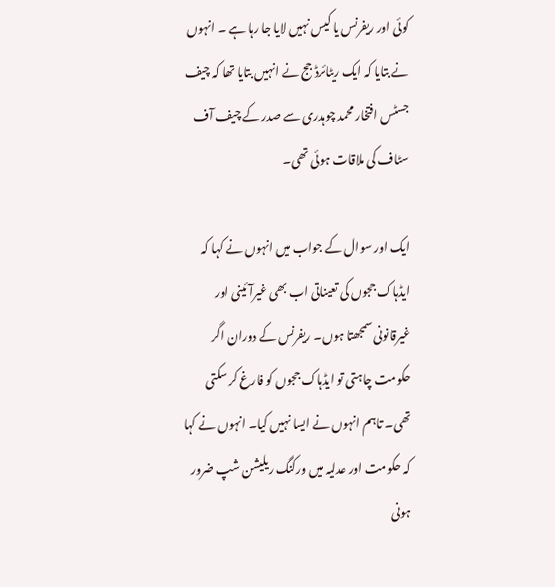کوئی اور ریفرنس یا کیس نہیں لایا جا رہا ہے ۔ انہوں نے بتایا کہ ایک ریٹائرڈ جج نے انہیں بتایا تھا کہ چیف جسٹس افتخار محمد چوہدری سے صدر کے چیف آف سٹاف کی ملاقات ہوئی تھی۔

ایک اور سوال کے جواب میں انہوں نے کہا کہ ایڈہاک ججوں کی تعیناتی اب بھی غیرآئینی اور غیرقانونی سمجھتا ہوں۔ ریفرنس کے دوران اگر حکومت چاہتی تو ایڈہاک ججوں کو فارغ کر سکتی تھی۔ تاہم انہوں نے ایسا نہیں کیا۔ انہوں نے کہا کہ حکومت اور عدلیہ میں ورکنگ ریلیشن شپ ضرور ہونی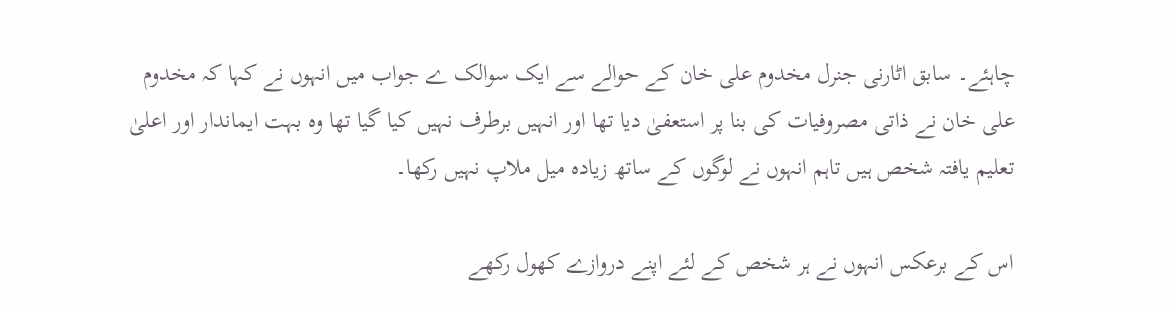چاہئے۔ سابق اٹارنی جنرل مخدوم علی خان کے حوالے سے ایک سوالک ے جواب میں انہوں نے کہا کہ مخدوم علی خان نے ذاتی مصروفیات کی بنا پر استعفیٰ دیا تھا اور انہیں برطرف نہیں کیا گیا تھا وہ بہت ایماندار اور اعلیٰ تعلیم یافتہ شخص ہیں تاہم انہوں نے لوگوں کے ساتھ زیادہ میل ملاپ نہیں رکھا۔

اس کے برعکس انہوں نے ہر شخص کے لئے اپنے دروازے کھول رکھے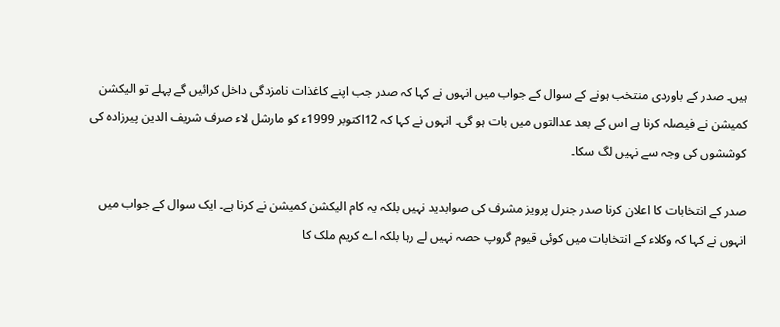ہیں۔ صدر کے باوردی منتخب ہونے کے سوال کے جواب میں انہوں نے کہا کہ صدر جب اپنے کاغذات نامزدگی داخل کرائیں گے پہلے تو الیکشن کمیشن نے فیصلہ کرنا ہے اس کے بعد عدالتوں میں بات ہو گی۔ انہوں نے کہا کہ 12اکتوبر 1999ء کو مارشل لاء صرف شریف الدین پیرزادہ کی کوششوں کی وجہ سے نہیں لگ سکا۔

صدر کے انتخابات کا اعلان کرنا صدر جنرل پرویز مشرف کی صوابدید نہیں بلکہ یہ کام الیکشن کمیشن نے کرنا ہے۔ ایک سوال کے جواب میں انہوں نے کہا کہ وکلاء کے انتخابات میں کوئی قیوم گروپ حصہ نہیں لے رہا بلکہ اے کریم ملک کا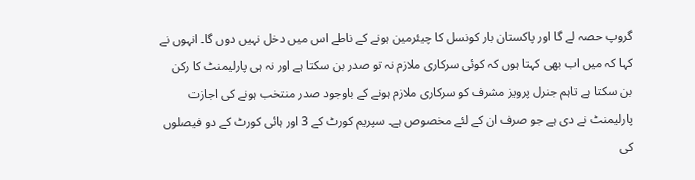گروپ حصہ لے گا اور پاکستان بار کونسل کا چیئرمین ہونے کے ناطے اس میں دخل نہیں دوں گا۔ انہوں نے کہا کہ میں اب بھی کہتا ہوں کہ کوئی سرکاری ملازم نہ تو صدر بن سکتا ہے اور نہ ہی پارلیمنٹ کا رکن بن سکتا ہے تاہم جنرل پرویز مشرف کو سرکاری ملازم ہونے کے باوجود صدر منتخب ہونے کی اجازت پارلیمنٹ نے دی ہے جو صرف ان کے لئے مخصوص ہے۔ سپریم کورٹ کے 3 اور ہائی کورٹ کے دو فیصلوں کی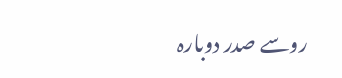روسے صدر دوبارہ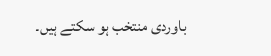باوردی منتخب ہو سکتے ہیں۔